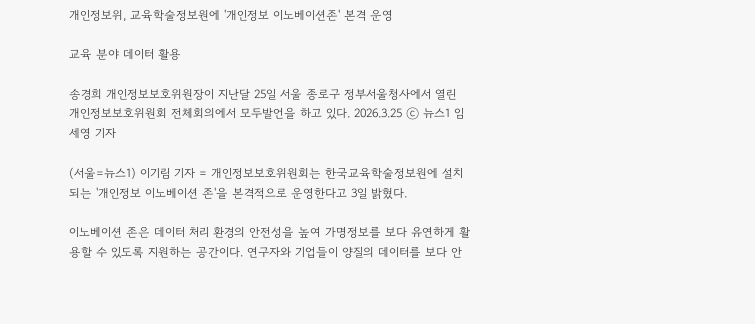개인정보위, 교육학술정보원에 '개인정보 이노베이션존' 본격 운영

교육 분야 데이터 활용

송경희 개인정보보호위원장이 지난달 25일 서울 종로구 정부서울청사에서 열린 개인정보보호위원회 전체회의에서 모두발언을 하고 있다. 2026.3.25 ⓒ 뉴스1 임세영 기자

(서울=뉴스1) 이기림 기자 = 개인정보보호위원회는 한국교육학술정보원에 설치되는 '개인정보 이노베이션 존'을 본격적으로 운영한다고 3일 밝혔다.

이노베이션 존은 데이터 처리 환경의 안전성을 높여 가명정보를 보다 유연하게 활용할 수 있도록 지원하는 공간이다. 연구자와 기업들이 양질의 데이터를 보다 안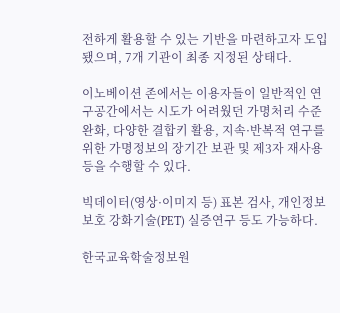전하게 활용할 수 있는 기반을 마련하고자 도입됐으며, 7개 기관이 최종 지정된 상태다.

이노베이션 존에서는 이용자들이 일반적인 연구공간에서는 시도가 어려웠던 가명처리 수준 완화, 다양한 결합키 활용, 지속·반복적 연구를 위한 가명정보의 장기간 보관 및 제3자 재사용 등을 수행할 수 있다.

빅데이터(영상·이미지 등) 표본 검사, 개인정보보호 강화기술(PET) 실증연구 등도 가능하다.

한국교육학술정보원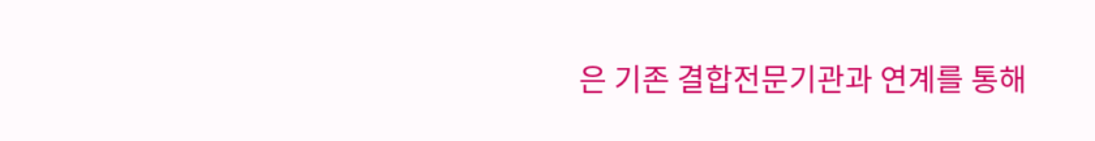은 기존 결합전문기관과 연계를 통해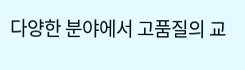다양한 분야에서 고품질의 교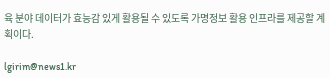육 분야 데이터가 효능감 있게 활용될 수 있도록 가명정보 활용 인프라를 제공할 계획이다.

lgirim@news1.kr